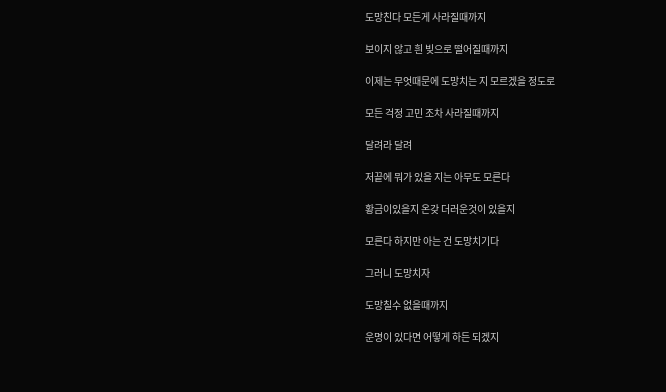도망친다 모든게 사라질때까지

보이지 않고 흰 빚으로 떨어질때까지

이제는 무엇때문에 도망치는 지 모르겠을 정도로

모든 걱정 고민 조차 사라질때까지

달려라 달려

저끝에 뭐가 있을 지는 아무도 모른다

황금이있을지 온갖 더러운것이 있을지

모른다 하지만 아는 건 도망치기다

그러니 도망치자

도망칠수 없을때까지

운명이 있다면 어떻게 하든 되겠지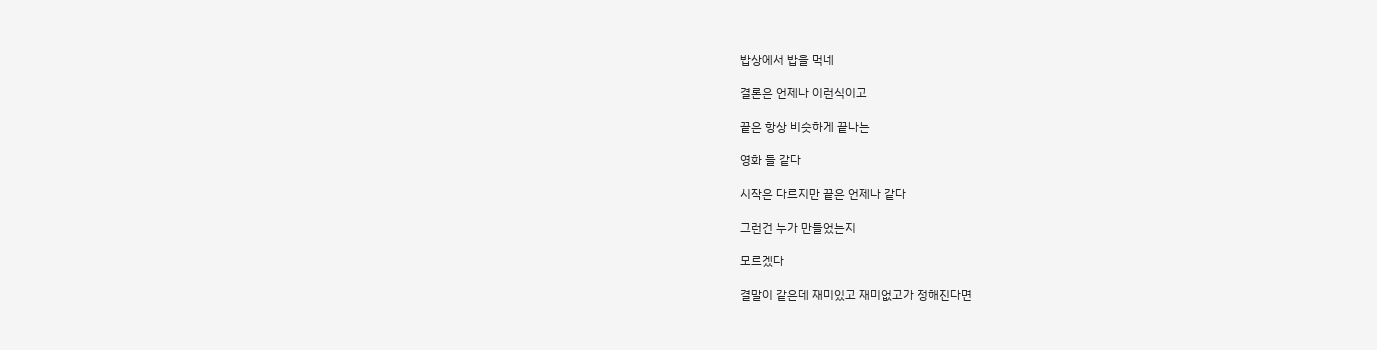밥상에서 밥을 먹네

결론은 언제나 이런식이고

끝은 항상 비슷하게 끝나는

영화 들 같다

시작은 다르지만 끝은 언제나 같다

그런건 누가 만들었는지

모르겠다

결말이 같은데 재미있고 재미없고가 정해진다면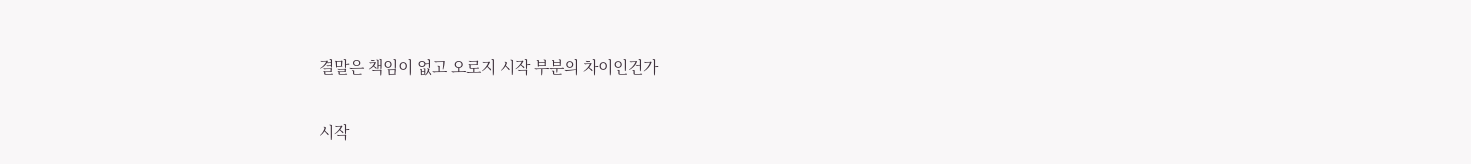결말은 책임이 없고 오로지 시작 부분의 차이인건가

시작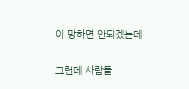이 망하면 안되겠는데

그런데 사람들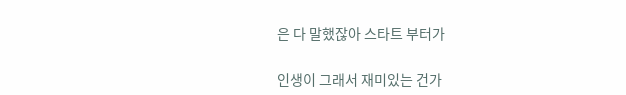은 다 말했잖아 스타트 부터가

인생이 그래서 재미있는 건가